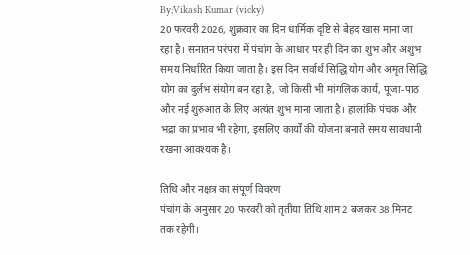By;Vikash Kumar (vicky)
20 फरवरी 2026, शुक्रवार का दिन धार्मिक दृष्टि से बेहद खास माना जा रहा है। सनातन परंपरा में पंचांग के आधार पर ही दिन का शुभ और अशुभ समय निर्धारित किया जाता है। इस दिन सर्वार्थ सिद्धि योग और अमृत सिद्धि योग का दुर्लभ संयोग बन रहा है, जो किसी भी मांगलिक कार्य, पूजा-पाठ और नई शुरुआत के लिए अत्यंत शुभ माना जाता है। हालांकि पंचक और भद्रा का प्रभाव भी रहेगा, इसलिए कार्यों की योजना बनाते समय सावधानी रखना आवश्यक है।

तिथि और नक्षत्र का संपूर्ण विवरण
पंचांग के अनुसार 20 फरवरी को तृतीया तिथि शाम 2 बजकर 38 मिनट तक रहेगी।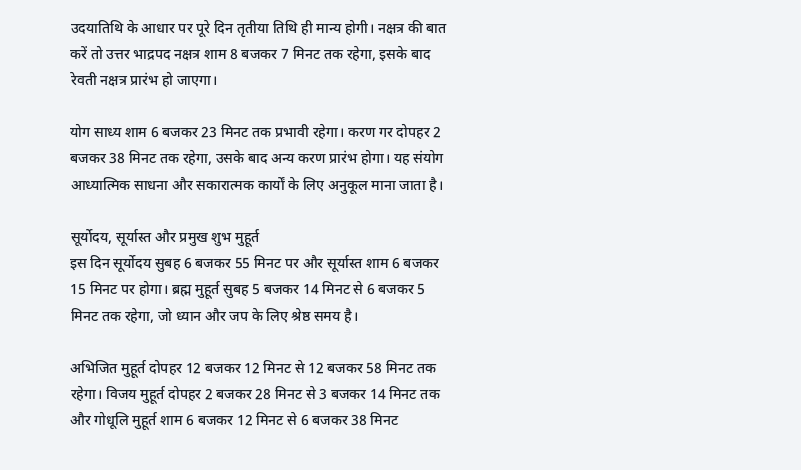उदयातिथि के आधार पर पूरे दिन तृतीया तिथि ही मान्य होगी। नक्षत्र की बात करें तो उत्तर भाद्रपद नक्षत्र शाम 8 बजकर 7 मिनट तक रहेगा, इसके बाद रेवती नक्षत्र प्रारंभ हो जाएगा।

योग साध्य शाम 6 बजकर 23 मिनट तक प्रभावी रहेगा। करण गर दोपहर 2 बजकर 38 मिनट तक रहेगा, उसके बाद अन्य करण प्रारंभ होगा। यह संयोग आध्यात्मिक साधना और सकारात्मक कार्यों के लिए अनुकूल माना जाता है।

सूर्योदय, सूर्यास्त और प्रमुख शुभ मुहूर्त
इस दिन सूर्योदय सुबह 6 बजकर 55 मिनट पर और सूर्यास्त शाम 6 बजकर 15 मिनट पर होगा। ब्रह्म मुहूर्त सुबह 5 बजकर 14 मिनट से 6 बजकर 5 मिनट तक रहेगा, जो ध्यान और जप के लिए श्रेष्ठ समय है।

अभिजित मुहूर्त दोपहर 12 बजकर 12 मिनट से 12 बजकर 58 मिनट तक रहेगा। विजय मुहूर्त दोपहर 2 बजकर 28 मिनट से 3 बजकर 14 मिनट तक और गोधूलि मुहूर्त शाम 6 बजकर 12 मिनट से 6 बजकर 38 मिनट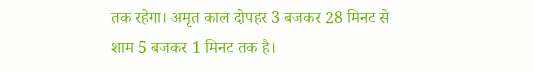तक रहेगा। अमृत काल दोपहर 3 बजकर 28 मिनट से शाम 5 बजकर 1 मिनट तक है।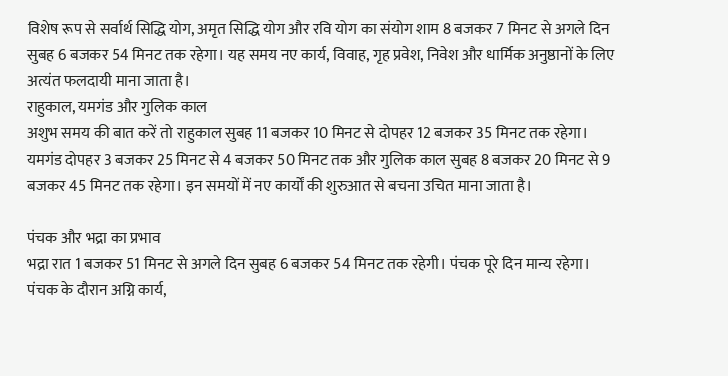विशेष रूप से सर्वार्थ सिद्धि योग, अमृत सिद्धि योग और रवि योग का संयोग शाम 8 बजकर 7 मिनट से अगले दिन सुबह 6 बजकर 54 मिनट तक रहेगा। यह समय नए कार्य, विवाह, गृह प्रवेश, निवेश और धार्मिक अनुष्ठानों के लिए अत्यंत फलदायी माना जाता है।
राहुकाल, यमगंड और गुलिक काल
अशुभ समय की बात करें तो राहुकाल सुबह 11 बजकर 10 मिनट से दोपहर 12 बजकर 35 मिनट तक रहेगा। यमगंड दोपहर 3 बजकर 25 मिनट से 4 बजकर 50 मिनट तक और गुलिक काल सुबह 8 बजकर 20 मिनट से 9 बजकर 45 मिनट तक रहेगा। इन समयों में नए कार्यों की शुरुआत से बचना उचित माना जाता है।

पंचक और भद्रा का प्रभाव
भद्रा रात 1 बजकर 51 मिनट से अगले दिन सुबह 6 बजकर 54 मिनट तक रहेगी। पंचक पूरे दिन मान्य रहेगा। पंचक के दौरान अग्नि कार्य,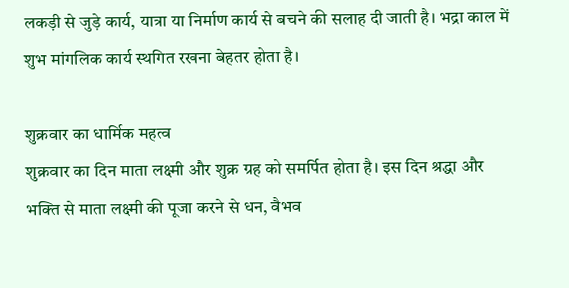लकड़ी से जुड़े कार्य, यात्रा या निर्माण कार्य से बचने की सलाह दी जाती है। भद्रा काल में शुभ मांगलिक कार्य स्थगित रखना बेहतर होता है।

शुक्रवार का धार्मिक महत्व
शुक्रवार का दिन माता लक्ष्मी और शुक्र ग्रह को समर्पित होता है। इस दिन श्रद्धा और भक्ति से माता लक्ष्मी की पूजा करने से धन, वैभव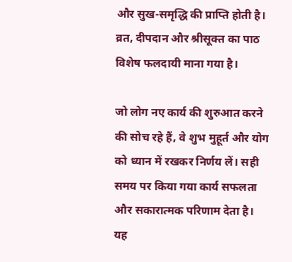और सुख-समृद्धि की प्राप्ति होती है। व्रत, दीपदान और श्रीसूक्त का पाठ विशेष फलदायी माना गया है।

जो लोग नए कार्य की शुरुआत करने की सोच रहे हैं, वे शुभ मुहूर्त और योग को ध्यान में रखकर निर्णय लें। सही समय पर किया गया कार्य सफलता और सकारात्मक परिणाम देता है।
यह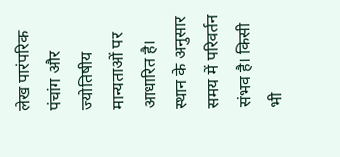लेख पारंपरिक पंचांग और ज्योतिषीय मान्यताओं पर आधारित है। स्थान के अनुसार समय में परिवर्तन संभव है। किसी भी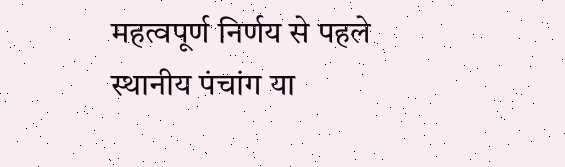महत्वपूर्ण निर्णय से पहले स्थानीय पंचांग या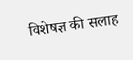विशेषज्ञ की सलाह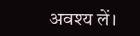अवश्य लें।